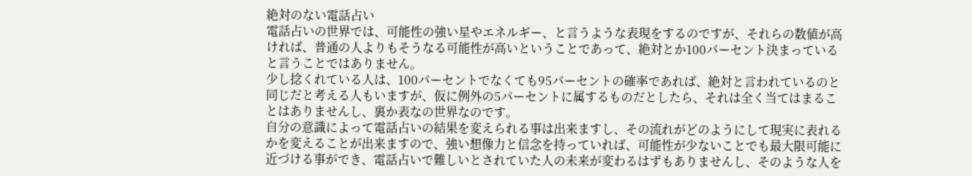絶対のない電話占い
電話占いの世界では、可能性の強い星やエネルギー、と言うような表現をするのですが、それらの数値が高ければ、普通の人よりもそうなる可能性が高いということであって、絶対とか100パーセント決まっていると言うことではありません。
少し捻くれている人は、100パーセントでなくても95パーセントの確率であれば、絶対と言われているのと同じだと考える人もいますが、仮に例外の5パーセントに属するものだとしたら、それは全く当てはまることはありませんし、裏か表なの世界なのです。
自分の意識によって電話占いの結果を変えられる事は出来ますし、その流れがどのようにして現実に表れるかを変えることが出来ますので、強い想像力と信念を持っていれば、可能性が少ないことでも最大限可能に近づける事ができ、電話占いで難しいとされていた人の未来が変わるはずもありませんし、そのような人を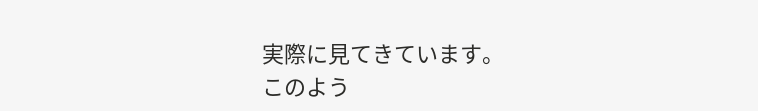実際に見てきています。
このよう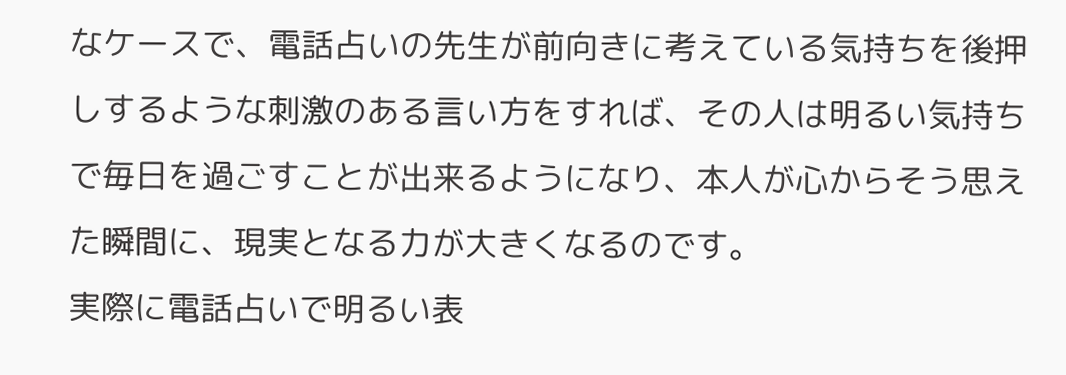なケースで、電話占いの先生が前向きに考えている気持ちを後押しするような刺激のある言い方をすれば、その人は明るい気持ちで毎日を過ごすことが出来るようになり、本人が心からそう思えた瞬間に、現実となる力が大きくなるのです。
実際に電話占いで明るい表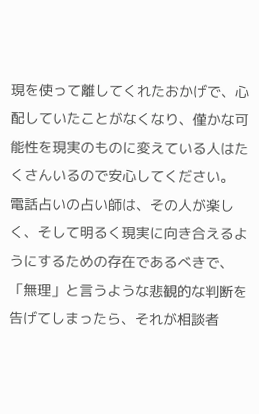現を使って離してくれたおかげで、心配していたことがなくなり、僅かな可能性を現実のものに変えている人はたくさんいるので安心してください。
電話占いの占い師は、その人が楽しく、そして明るく現実に向き合えるようにするための存在であるべきで、「無理」と言うような悲観的な判断を告げてしまったら、それが相談者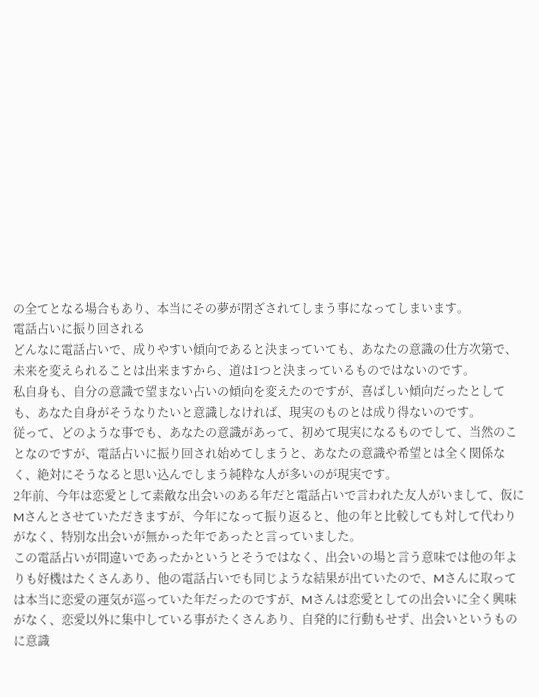の全てとなる場合もあり、本当にその夢が閉ざされてしまう事になってしまいます。
電話占いに振り回される
どんなに電話占いで、成りやすい傾向であると決まっていても、あなたの意識の仕方次第で、未来を変えられることは出来ますから、道は1つと決まっているものではないのです。
私自身も、自分の意識で望まない占いの傾向を変えたのですが、喜ばしい傾向だったとしても、あなた自身がそうなりたいと意識しなければ、現実のものとは成り得ないのです。
従って、どのような事でも、あなたの意識があって、初めて現実になるものでして、当然のことなのですが、電話占いに振り回され始めてしまうと、あなたの意識や希望とは全く関係なく、絶対にそうなると思い込んでしまう純粋な人が多いのが現実です。
2年前、今年は恋愛として素敵な出会いのある年だと電話占いで言われた友人がいまして、仮にMさんとさせていただきますが、今年になって振り返ると、他の年と比較しても対して代わりがなく、特別な出会いが無かった年であったと言っていました。
この電話占いが間違いであったかというとそうではなく、出会いの場と言う意味では他の年よりも好機はたくさんあり、他の電話占いでも同じような結果が出ていたので、Mさんに取っては本当に恋愛の運気が巡っていた年だったのですが、Mさんは恋愛としての出会いに全く興味がなく、恋愛以外に集中している事がたくさんあり、自発的に行動もせず、出会いというものに意識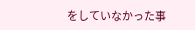をしていなかった事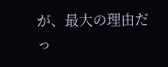が、最大の理由だっ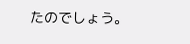たのでしょう。